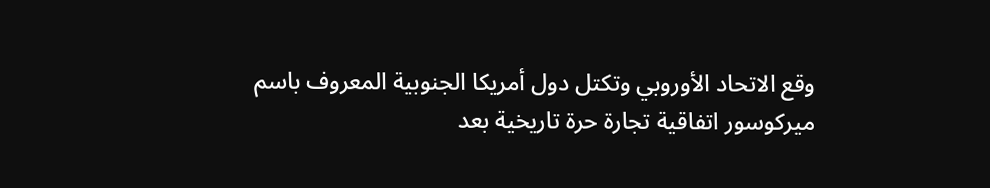وقع الاتحاد الأوروبي وتكتل دول أمريكا الجنوبية المعروف باسم ميركوسور اتفاقية تجارة حرة تاريخية بعد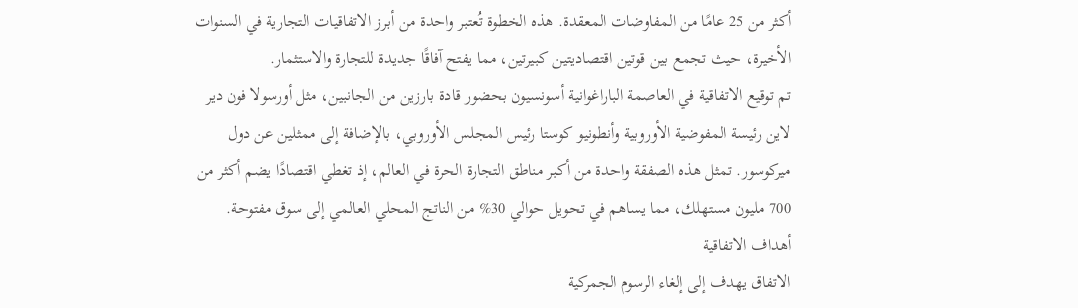أكثر من 25 عامًا من المفاوضات المعقدة. هذه الخطوة تُعتبر واحدة من أبرز الاتفاقيات التجارية في السنوات الأخيرة، حيث تجمع بين قوتين اقتصاديتين كبيرتين، مما يفتح آفاقًا جديدة للتجارة والاستثمار.
تم توقيع الاتفاقية في العاصمة الباراغوانية أسونسيون بحضور قادة بارزين من الجانبين، مثل أورسولا فون دير لاين رئيسة المفوضية الأوروبية وأنطونيو كوستا رئيس المجلس الأوروبي، بالإضافة إلى ممثلين عن دول ميركوسور. تمثل هذه الصفقة واحدة من أكبر مناطق التجارة الحرة في العالم، إذ تغطي اقتصادًا يضم أكثر من 700 مليون مستهلك، مما يساهم في تحويل حوالي 30% من الناتج المحلي العالمي إلى سوق مفتوحة.
أهداف الاتفاقية
الاتفاق يهدف إلى إلغاء الرسوم الجمركية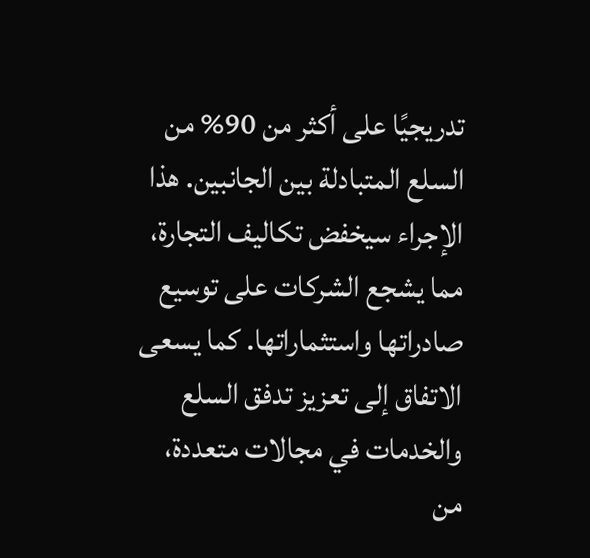تدريجيًا على أكثر من 90% من السلع المتبادلة بين الجانبين. هذا الإجراء سيخفض تكاليف التجارة، مما يشجع الشركات على توسيع صادراتها واستثماراتها. كما يسعى الاتفاق إلى تعزيز تدفق السلع والخدمات في مجالات متعددة، من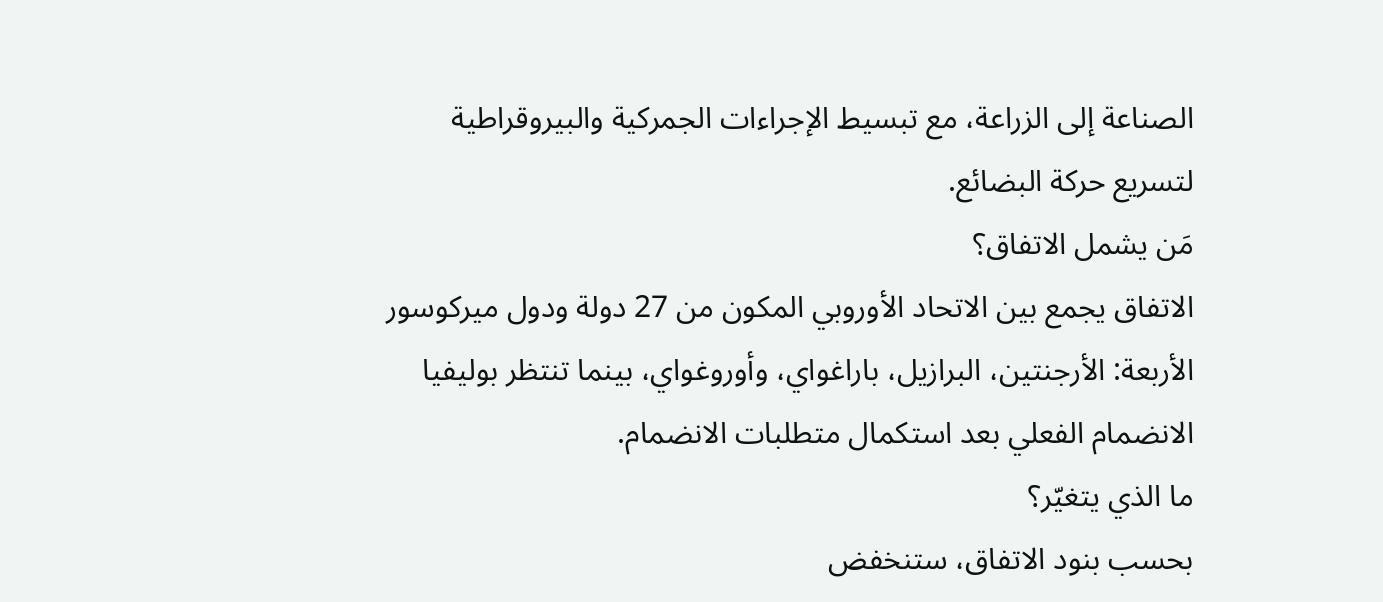الصناعة إلى الزراعة، مع تبسيط الإجراءات الجمركية والبيروقراطية لتسريع حركة البضائع.
مَن يشمل الاتفاق؟
الاتفاق يجمع بين الاتحاد الأوروبي المكون من 27 دولة ودول ميركوسور الأربعة: الأرجنتين، البرازيل، باراغواي، وأوروغواي، بينما تنتظر بوليفيا الانضمام الفعلي بعد استكمال متطلبات الانضمام.
ما الذي يتغيّر؟
بحسب بنود الاتفاق، ستنخفض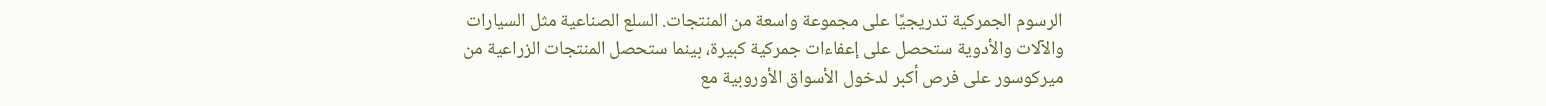الرسوم الجمركية تدريجيًا على مجموعة واسعة من المنتجات. السلع الصناعية مثل السيارات والآلات والأدوية ستحصل على إعفاءات جمركية كبيرة، بينما ستحصل المنتجات الزراعية من ميركوسور على فرص أكبر لدخول الأسواق الأوروبية مع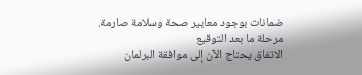ضمانات بوجود معايير صحة وسلامة صارمة.
مرحلة ما بعد التوقيع
الاتفاق يحتاج الآن إلى موافقة البرلمان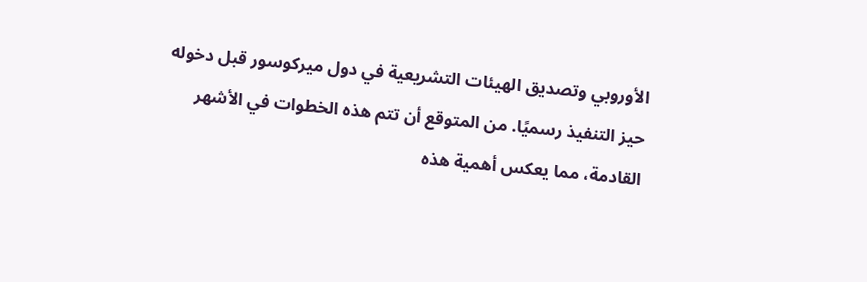الأوروبي وتصديق الهيئات التشريعية في دول ميركوسور قبل دخوله حيز التنفيذ رسميًا. من المتوقع أن تتم هذه الخطوات في الأشهر القادمة، مما يعكس أهمية هذه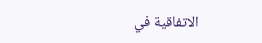الاتفاقية في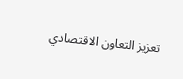تعزيز التعاون الاقتصادي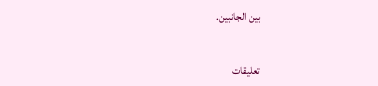بين الجانبين.


تعليقات